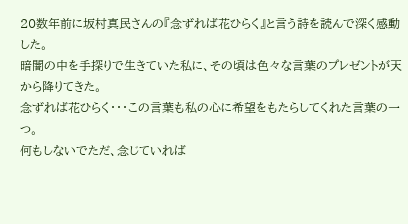20数年前に坂村真民さんの『念ずれば花ひらく』と言う詩を読んで深く感動した。
暗闇の中を手探りで生きていた私に、その頃は色々な言葉のプレゼントが天から降りてきた。
念ずれば花ひらく・・・この言葉も私の心に希望をもたらしてくれた言葉の一つ。
何もしないでただ、念じていれば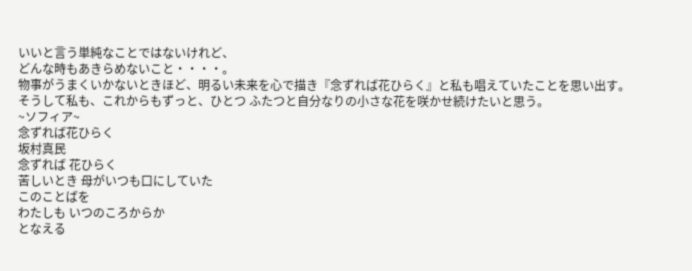いいと言う単純なことではないけれど、
どんな時もあきらめないこと・・・・。
物事がうまくいかないときほど、明るい未来を心で描き『念ずれば花ひらく』と私も唱えていたことを思い出す。
そうして私も、これからもずっと、ひとつ ふたつと自分なりの小さな花を咲かせ続けたいと思う。
~ソフィア~
念ずれば花ひらく
坂村真民
念ずれば 花ひらく
苦しいとき 母がいつも口にしていた
このことばを
わたしも いつのころからか
となえる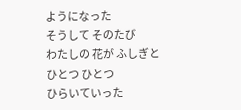ようになった
そうして そのたび
わたしの 花が ふしぎと
ひとつ ひとつ
ひらいていった